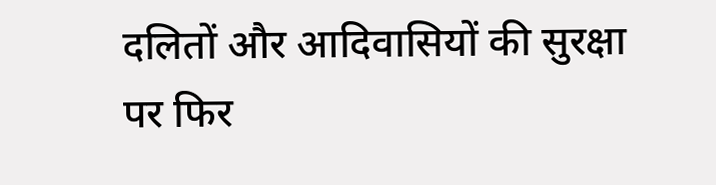दलितों और आदिवासियों की सुरक्षा पर फिर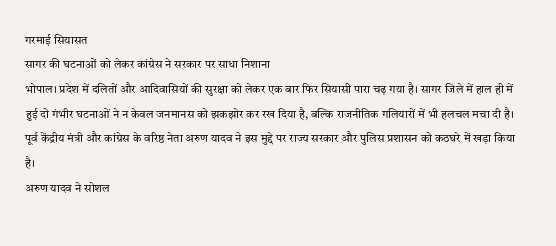गरमाई सियासत
सागर की घटनाओं को लेकर कांग्रेस ने सरकार पर साधा निशाना
भोपाल। प्रदेश में दलितों और आदिवासियों की सुरक्षा को लेकर एक बार फिर सियासी पारा चढ़ गया है। सागर जिले में हाल ही में हुई दो गंभीर घटनाओं ने न केवल जनमानस को झकझोर कर रख दिया है, बल्कि राजनीतिक गलियारों में भी हलचल मचा दी है। पूर्व केंद्रीय मंत्री और कांग्रेस के वरिष्ठ नेता अरुण यादव ने इस मुद्दे पर राज्य सरकार और पुलिस प्रशासन को कठघरे में खड़ा किया है।
अरुण यादव ने सोशल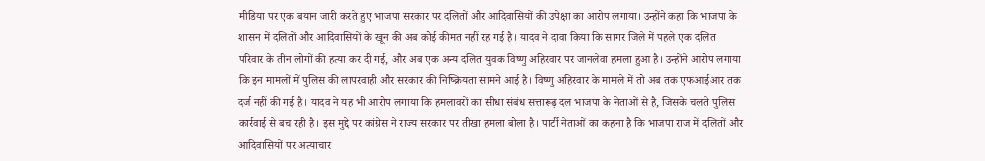मीडिया पर एक बयान जारी करते हुए भाजपा सरकार पर दलितों और आदिवासियों की उपेक्षा का आरोप लगाया। उन्होंने कहा कि भाजपा के शासन में दलितों और आदिवासियों के खून की अब कोई कीमत नहीं रह गई है। यादव ने दावा किया कि सागर जिले में पहले एक दलित परिवार के तीन लोगों की हत्या कर दी गई, और अब एक अन्य दलित युवक विष्णु अहिरवार पर जानलेवा हमला हुआ है। उन्होंने आरोप लगाया कि इन मामलों में पुलिस की लापरवाही और सरकार की निष्क्रियता सामने आई है। विष्णु अहिरवार के मामले में तो अब तक एफआईआर तक दर्ज नहीं की गई है। यादव ने यह भी आरोप लगाया कि हमलावरों का सीधा संबंध सत्तारूढ़ दल भाजपा के नेताओं से है, जिसके चलते पुलिस कार्रवाई से बच रही है। इस मुद्दे पर कांग्रेस ने राज्य सरकार पर तीखा हमला बोला है। पार्टी नेताओं का कहना है कि भाजपा राज में दलितों और आदिवासियों पर अत्याचार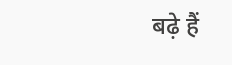बढ़े हैं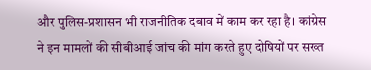और पुलिस-प्रशासन भी राजनीतिक दबाव में काम कर रहा है। कांग्रेस ने इन मामलों की सीबीआई जांच की मांग करते हुए दोषियों पर सख्त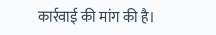कार्रवाई की मांग की है।